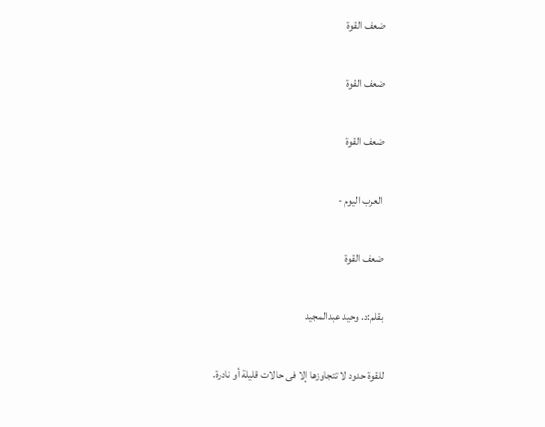ضعف القوة

ضعف القوة

ضعف القوة

 العرب اليوم -

ضعف القوة

بقلم:د. وحيد عبدالمجيد

للقوة حدود لا تتجاوزها إلا فى حالات قليلة أو نادرة.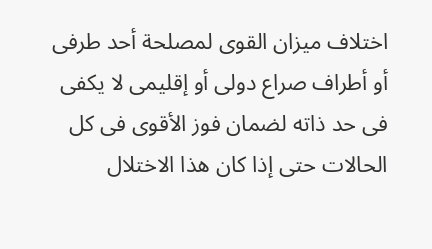اختلاف ميزان القوى لمصلحة أحد طرفى أو أطراف صراع دولى أو إقليمى لا يكفى فى حد ذاته لضمان فوز الأقوى فى كل الحالات حتى إذا كان هذا الاختلال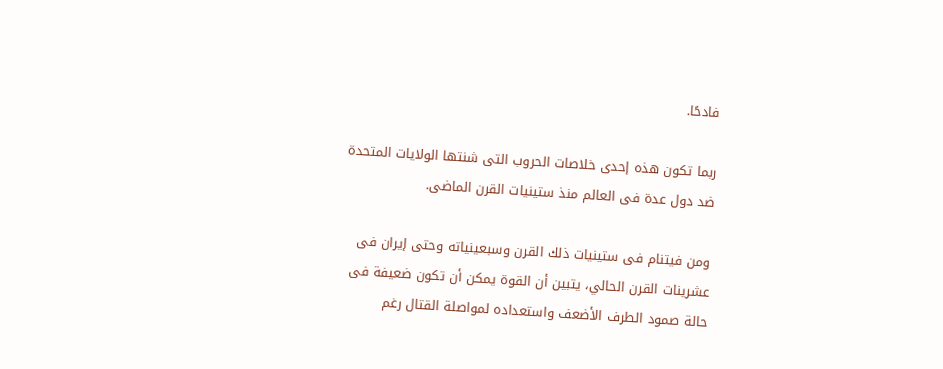فادحًا.

ربما تكون هذه إحدى خلاصات الحروب التى شنتها الولايات المتحدة ضد دول عدة فى العالم منذ ستينيات القرن الماضى.

ومن فيتنام فى ستينيات ذلك القرن وسبعينياته وحتى إيران فى عشرينات القرن الحالي، يتبين أن القوة يمكن أن تكون ضعيفة فى حالة صمود الطرف الأضعف واستعداده لمواصلة القتال رغم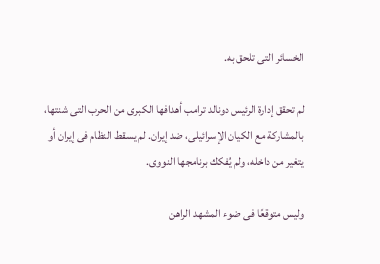الخسائر التى تلحق به.

لم تحقق إدارة الرئيس دونالد ترامب أهدافها الكبرى من الحرب التى شنتها، بالمشاركة مع الكيان الإسرائيلى، ضد إيران. لم يسقط النظام فى إيران أو يتغير من داخله، ولم يُفكك برنامجها النووى.

وليس متوقعًا فى ضوء المشهد الراهن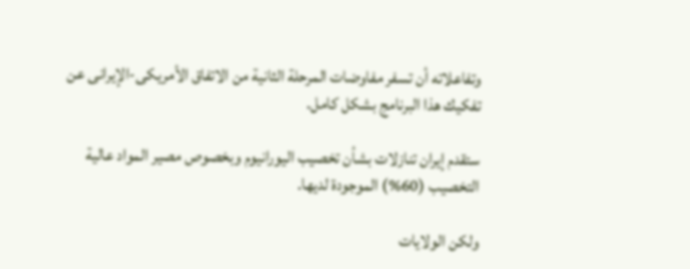وتفاعلاته أن تسفر مفاوضات المرحلة الثانية من الاتفاق الأمريكى-الإيرانى عن تفكيك هذا البرنامج بشكل كامل.

ستقدم إيران تنازلات بشأن تخصيب اليورانيوم وبخصوص مصير المواد عالية التخصيب (60%) الموجودة لديها.

ولكن الولايات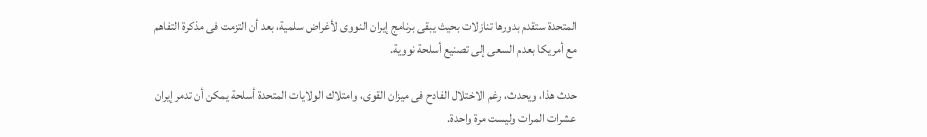المتحدة ستقدم بدورها تنازلات بحيث يبقى برنامج إيران النووى لأغراض سلمية، بعد أن التزمت فى مذكرة التفاهم مع أمريكا بعدم السعى إلى تصنيع أسلحة نووية.

حدث هذا، ويحدث، رغم الاختلال الفادح فى ميزان القوى، وامتلاك الولايات المتحدة أسلحة يمكن أن تدمر إيران عشرات المرات وليست مرة واحدة.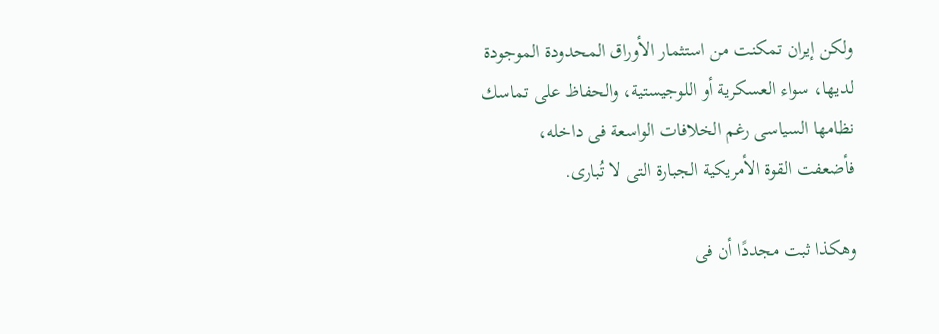ولكن إيران تمكنت من استثمار الأوراق المحدودة الموجودة لديها، سواء العسكرية أو اللوجيستية، والحفاظ على تماسك نظامها السياسى رغم الخلافات الواسعة فى داخله، فأضعفت القوة الأمريكية الجبارة التى لا تُبارى.

وهكذا ثبت مجددًا أن فى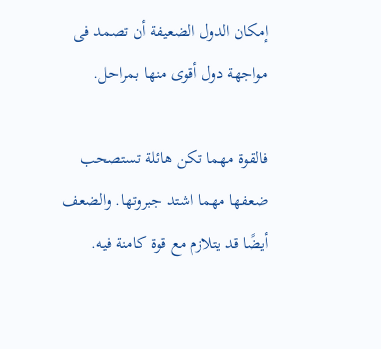إمكان الدول الضعيفة أن تصمد فى مواجهة دول أقوى منها بمراحل.

فالقوة مهما تكن هائلة تستصحب ضعفها مهما اشتد جبروتها. والضعف أيضًا قد يتلازم مع قوة كامنة فيه.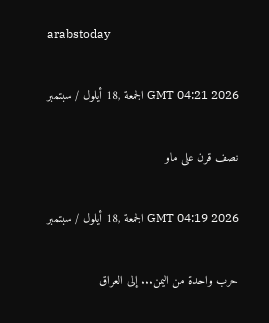arabstoday

GMT 04:21 2026 الجمعة ,18 أيلول / سبتمبر

نصف قرن على ماو

GMT 04:19 2026 الجمعة ,18 أيلول / سبتمبر

حرب واحدة من اليمن... إلى العراق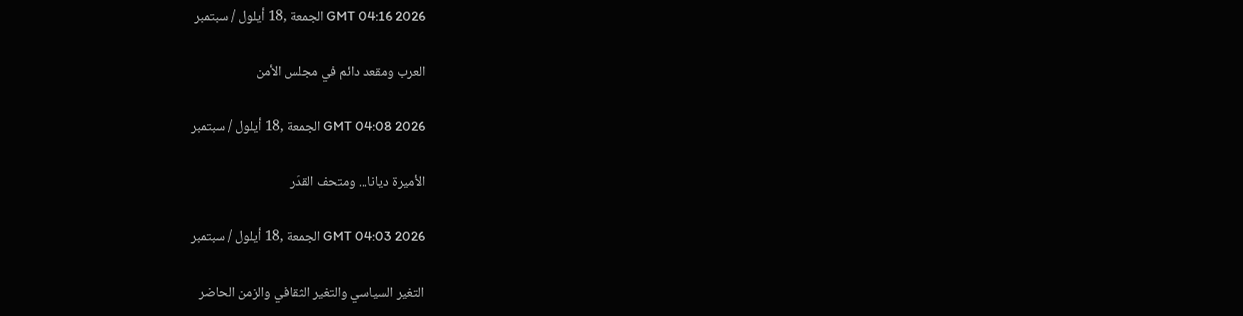GMT 04:16 2026 الجمعة ,18 أيلول / سبتمبر

العرب ومقعد دائم في مجلس الأمن

GMT 04:08 2026 الجمعة ,18 أيلول / سبتمبر

الأميرة ديانا... ومتحف القدَر

GMT 04:03 2026 الجمعة ,18 أيلول / سبتمبر

التغير السياسي والتغير الثقافي والزمن الحاضر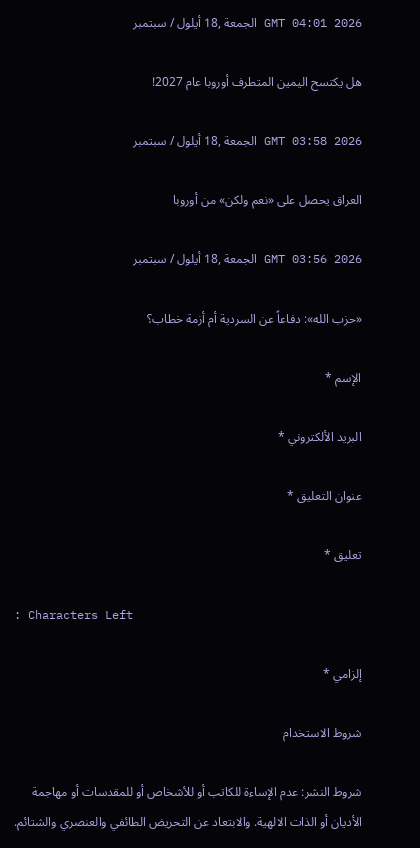GMT 04:01 2026 الجمعة ,18 أيلول / سبتمبر

هل يكتسح اليمين المتطرف أوروبا عام 2027!

GMT 03:58 2026 الجمعة ,18 أيلول / سبتمبر

العراق يحصل على «نعم ولكن» من أوروبا

GMT 03:56 2026 الجمعة ,18 أيلول / سبتمبر

«حزب الله»: دفاعاً عن السردية أم أزمة خطاب؟

الإسم *

البريد الألكتروني *

عنوان التعليق *

تعليق *

: Characters Left

إلزامي *

شروط الاستخدام

شروط النشر: عدم الإساءة للكاتب أو للأشخاص أو للمقدسات أو مهاجمة الأديان أو الذات الالهية. والابتعاد عن التحريض الطائفي والعنصري والشتائم.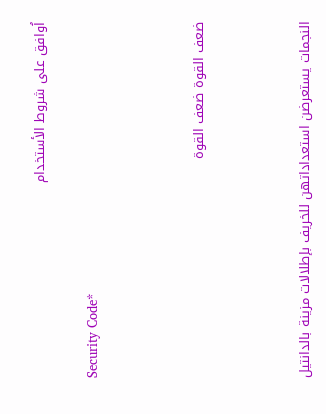اُوافق على شروط الأستخدام

Security Code*



ضعف القوة ضعف القوة



النجمات يستعرضن استعداداتهن للخريف بإطلالات مزينة بالدانتيل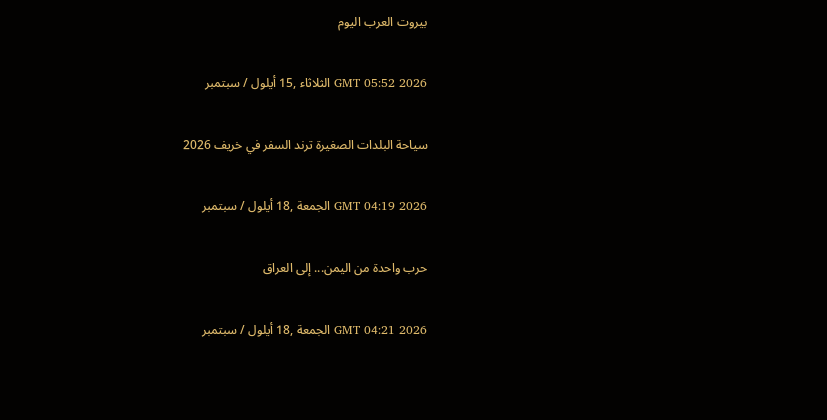بيروت العرب اليوم

GMT 05:52 2026 الثلاثاء ,15 أيلول / سبتمبر

سياحة البلدات الصغيرة ترند السفر في خريف 2026

GMT 04:19 2026 الجمعة ,18 أيلول / سبتمبر

حرب واحدة من اليمن... إلى العراق

GMT 04:21 2026 الجمعة ,18 أيلول / سبتمبر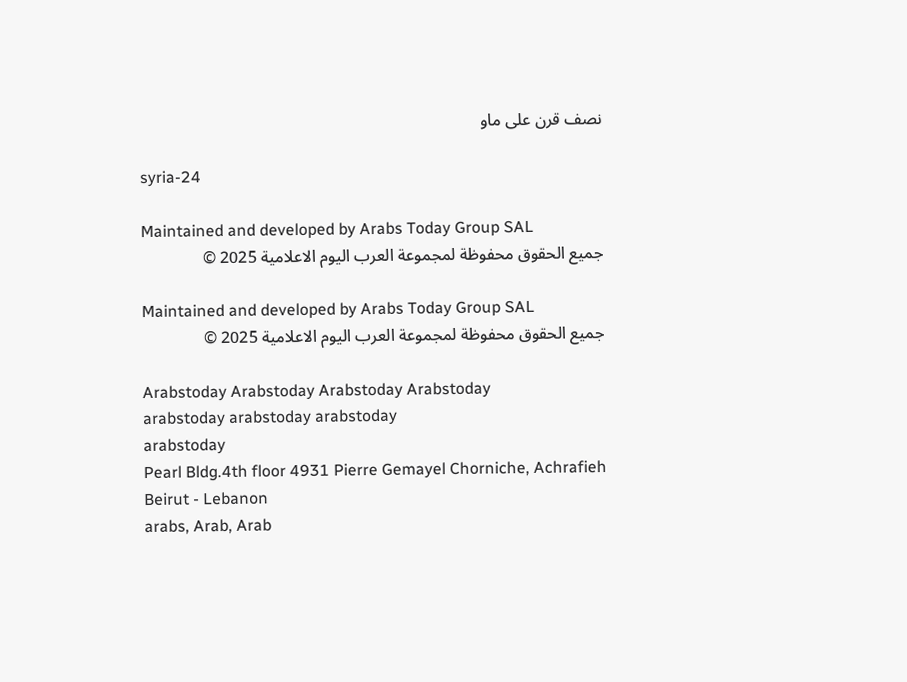نصف قرن على ماو

syria-24

Maintained and developed by Arabs Today Group SAL
جميع الحقوق محفوظة لمجموعة العرب اليوم الاعلامية 2025 ©

Maintained and developed by Arabs Today Group SAL
جميع الحقوق محفوظة لمجموعة العرب اليوم الاعلامية 2025 ©

Arabstoday Arabstoday Arabstoday Arabstoday
arabstoday arabstoday arabstoday
arabstoday
Pearl Bldg.4th floor 4931 Pierre Gemayel Chorniche, Achrafieh Beirut - Lebanon
arabs, Arab, Arab